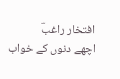افتخار راغبؔ
اچھے دنوں کے خواب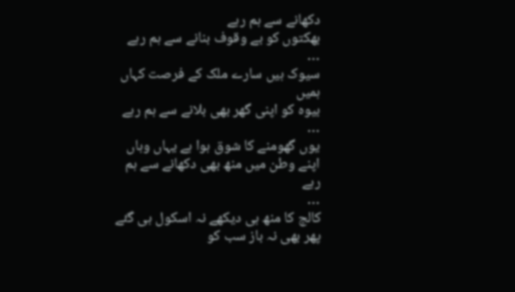دکھانے سے ہم رہے
بھکتوں کو بے وقوف بنانے سے ہم رہے
…
سیوک ہیں سارے ملک کے فرصت کہاں ہمیں
بیوہ کو اپنی گھر بھی بلانے سے ہم رہے
…
یوں گھومنے کا شوق ہوا ہے یہاں وہاں
اپنے وطن میں منھ بھی دکھانے سے ہم رہے
…
کالج کا منھ ہی دیکھے نہ اسکول ہی گئے
پھر بھی نہ باز سب کو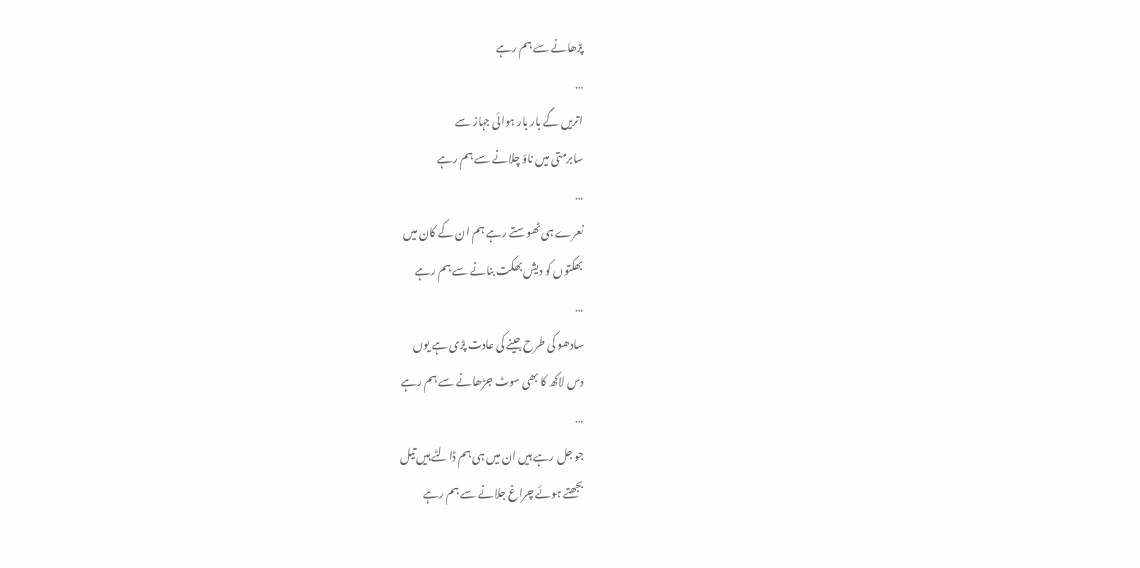پڑھانے سے ہم رہے
…
اتریں گے بار بار ہوائی جہاز سے
سابرمتی میں ناؤ چلانے سے ہم رہے
…
نعرے ہی ٹھوستے رہے ہم ان کے کان میں
بھکتوں کو دیش بھکت بنانے سے ہم رہے
…
سادھو کی طرح جینے کی عادت پڑی ہے یوں
دس لاکھ کا بھی سوٹ جڑھانے سے ہم رہے
…
جو جل رہے ہیں ان میں ہی ہم ڈالٹے ہیں تیل
بجھتے ہوئے چراغ جلانے سے ہم رہے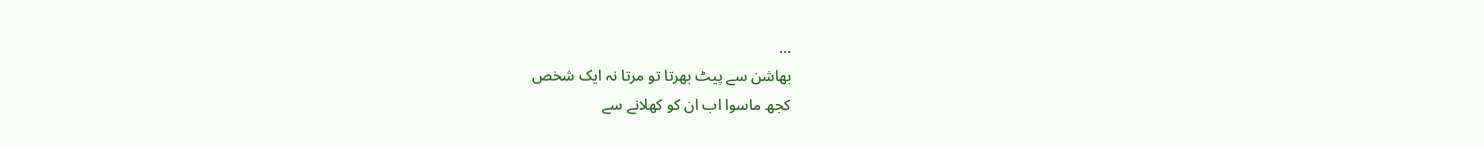…
بھاشن سے پیٹ بھرتا تو مرتا نہ ایک شخص
کجھ ماسوا اب ان کو کھلانے سے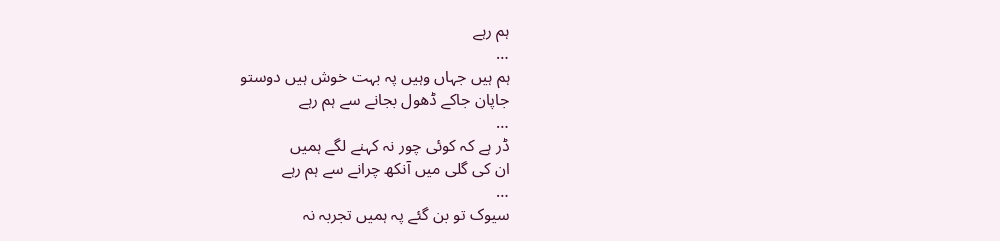ہم رہے
…
ہم ہیں جہاں وہیں پہ بہت خوش ہیں دوستو
جاپان جاکے ڈھول بجانے سے ہم رہے
…
ڈر ہے کہ کوئی چور نہ کہنے لگے ہمیں
ان کی گلی میں آنکھ چرانے سے ہم رہے
…
سیوک تو بن گئے پہ ہمیں تجربہ نہ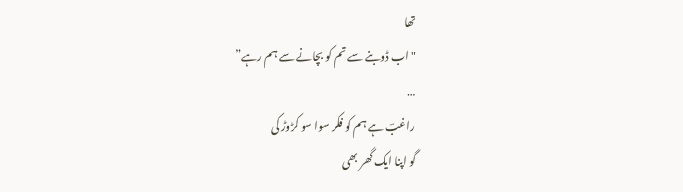تھا
"اب ڈوبنے سے تم کو بچانے سے ہم رہے”
…
راغبؔ ہے ہم کو فکر سوا سو کڑوڑ کی
گو اپنا ایک گھر بھی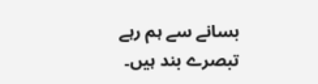بسانے سے ہم رہے
تبصرے بند ہیں۔